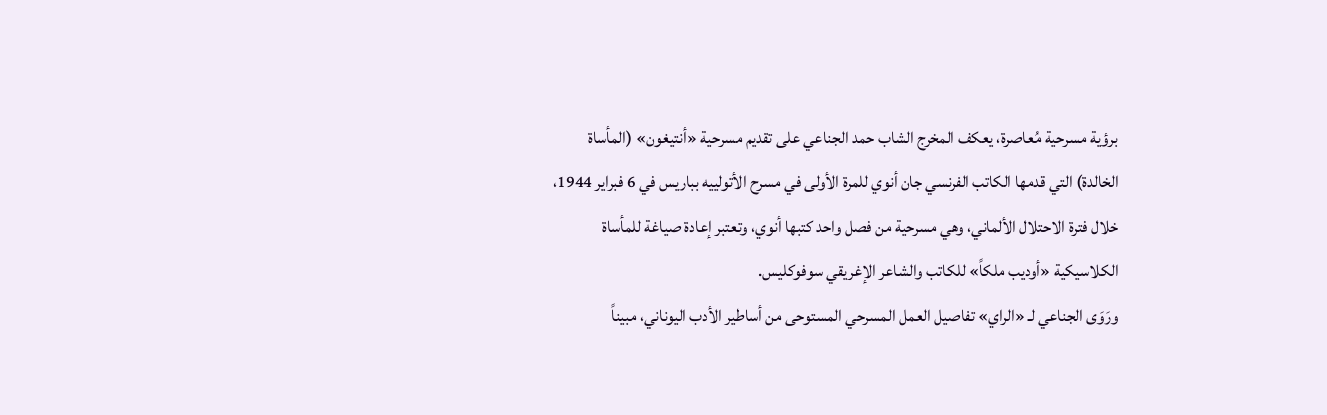برؤية مسرحية مُعاصرة، يعكف المخرج الشاب حمد الجناعي على تقديم مسرحية «أنتيغون» (المأساة الخالدة) التي قدمها الكاتب الفرنسي جان أنوي للمرة الأولى في مسرح الأتولييه بباريس في 6 فبراير 1944، خلال فترة الاحتلال الألماني، وهي مسرحية من فصل واحد كتبها أنوي، وتعتبر إعادة صياغة للمأساة الكلاسيكية «أوديب ملكاً» للكاتب والشاعر الإغريقي سوفوكليس.
ورَوَى الجناعي لـ «الراي» تفاصيل العمل المسرحي المستوحى من أساطير الأدب اليوناني، مبيناً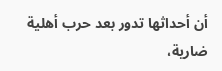أن أحداثها تدور بعد حرب أهلية ضارية،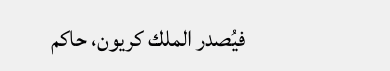فيُصدر الملك كريون، حاكم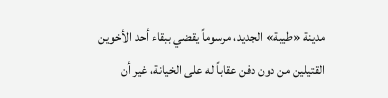مدينة «طيبة» الجديد، مرسوماً يقضي ببقاء أحد الأخوين القتيلين من دون دفن عقاباً له على الخيانة، غير أن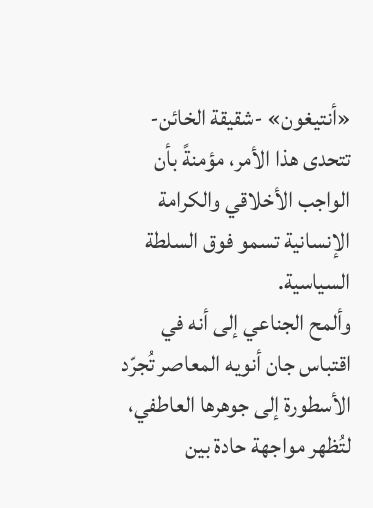«أنتيغون» -شقيقة الخائن- تتحدى هذا الأمر، مؤمنةً بأن الواجب الأخلاقي والكرامة الإنسانية تسمو فوق السلطة السياسية.
وألمح الجناعي إلى أنه في اقتباس جان أنويه المعاصر تُجرّد الأسطورة إلى جوهرها العاطفي، لتُظهر مواجهة حادة بين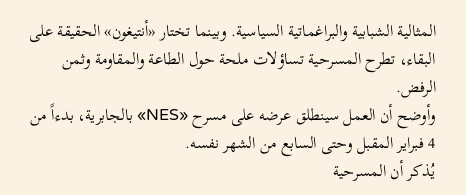المثالية الشبابية والبراغماتية السياسية. وبينما تختار «أنتيغون» الحقيقة على البقاء، تطرح المسرحية تساؤلات ملحة حول الطاعة والمقاومة وثمن الرفض.
وأوضح أن العمل سينطلق عرضه على مسرح «NES» بالجابرية، بدءاً من 4 فبراير المقبل وحتى السابع من الشهر نفسه.
يُذكر أن المسرحية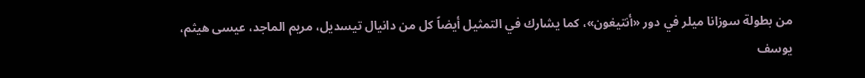من بطولة سوزانا ميلر في دور «أنتيغون»، كما يشارك في التمثيل أيضاً كل من دانيال تيسديل، مريم الماجد، عيسى هيثم، يوسف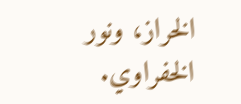الخراز، ونور الخفراوي.